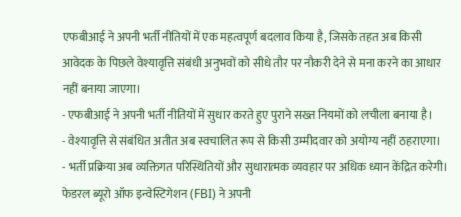एफबीआई ने अपनी भर्ती नीतियों में एक महत्वपूर्ण बदलाव किया है, जिसके तहत अब किसी आवेदक के पिछले वेश्यावृत्ति संबंधी अनुभवों को सीधे तौर पर नौकरी देने से मना करने का आधार नहीं बनाया जाएगा।
- एफबीआई ने अपनी भर्ती नीतियों में सुधार करते हुए पुराने सख्त नियमों को लचीला बनाया है।
- वेश्यावृत्ति से संबंधित अतीत अब स्वचालित रूप से किसी उम्मीदवार को अयोग्य नहीं ठहराएगा।
- भर्ती प्रक्रिया अब व्यक्तिगत परिस्थितियों और सुधारात्मक व्यवहार पर अधिक ध्यान केंद्रित करेगी।
फेडरल ब्यूरो ऑफ इन्वेस्टिगेशन (FBI) ने अपनी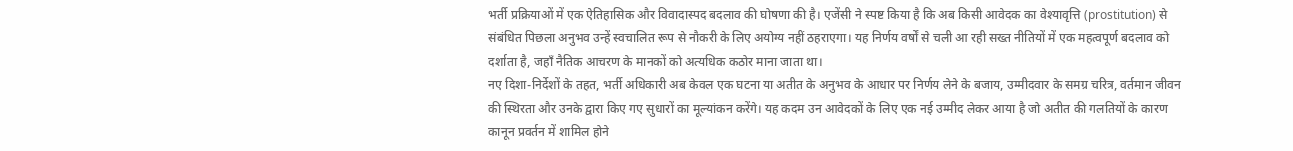भर्ती प्रक्रियाओं में एक ऐतिहासिक और विवादास्पद बदलाव की घोषणा की है। एजेंसी ने स्पष्ट किया है कि अब किसी आवेदक का वेश्यावृत्ति (prostitution) से संबंधित पिछला अनुभव उन्हें स्वचालित रूप से नौकरी के लिए अयोग्य नहीं ठहराएगा। यह निर्णय वर्षों से चली आ रही सख्त नीतियों में एक महत्वपूर्ण बदलाव को दर्शाता है, जहाँ नैतिक आचरण के मानकों को अत्यधिक कठोर माना जाता था।
नए दिशा-निर्देशों के तहत, भर्ती अधिकारी अब केवल एक घटना या अतीत के अनुभव के आधार पर निर्णय लेने के बजाय, उम्मीदवार के समग्र चरित्र, वर्तमान जीवन की स्थिरता और उनके द्वारा किए गए सुधारों का मूल्यांकन करेंगे। यह कदम उन आवेदकों के लिए एक नई उम्मीद लेकर आया है जो अतीत की गलतियों के कारण कानून प्रवर्तन में शामिल होने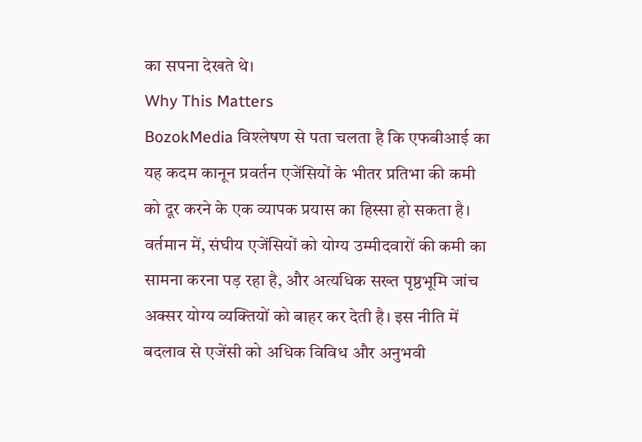का सपना देखते थे।
Why This Matters
BozokMedia विश्लेषण से पता चलता है कि एफबीआई का यह कदम कानून प्रवर्तन एजेंसियों के भीतर प्रतिभा की कमी को दूर करने के एक व्यापक प्रयास का हिस्सा हो सकता है। वर्तमान में, संघीय एजेंसियों को योग्य उम्मीदवारों की कमी का सामना करना पड़ रहा है, और अत्यधिक सख्त पृष्ठभूमि जांच अक्सर योग्य व्यक्तियों को बाहर कर देती है। इस नीति में बदलाव से एजेंसी को अधिक विविध और अनुभवी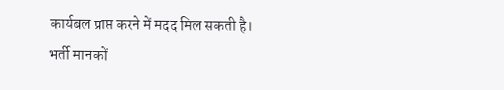कार्यबल प्राप्त करने में मदद मिल सकती है।
भर्ती मानकों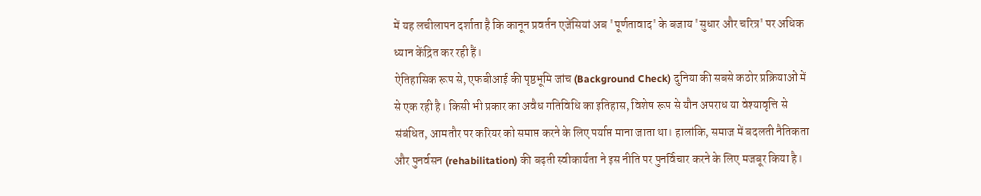में यह लचीलापन दर्शाता है कि कानून प्रवर्तन एजेंसियां अब 'पूर्णतावाद' के बजाय 'सुधार और चरित्र' पर अधिक ध्यान केंद्रित कर रही हैं।
ऐतिहासिक रूप से, एफबीआई की पृष्ठभूमि जांच (Background Check) दुनिया की सबसे कठोर प्रक्रियाओं में से एक रही है। किसी भी प्रकार का अवैध गतिविधि का इतिहास, विशेष रूप से यौन अपराध या वेश्यावृत्ति से संबंधित, आमतौर पर करियर को समाप्त करने के लिए पर्याप्त माना जाता था। हालांकि, समाज में बदलती नैतिकता और पुनर्वसन (rehabilitation) की बढ़ती स्वीकार्यता ने इस नीति पर पुनर्विचार करने के लिए मजबूर किया है।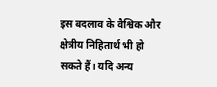इस बदलाव के वैश्विक और क्षेत्रीय निहितार्थ भी हो सकते हैं। यदि अन्य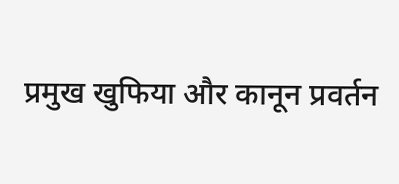प्रमुख खुफिया और कानून प्रवर्तन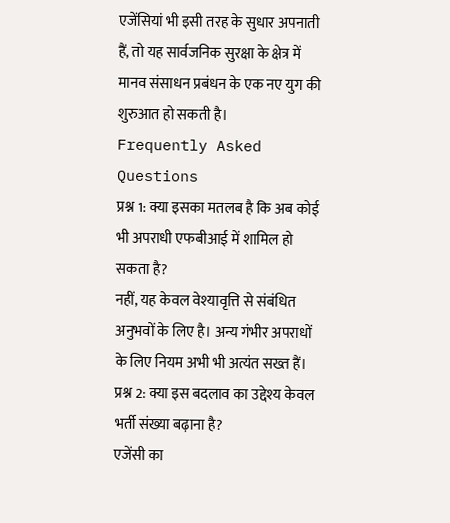एजेंसियां भी इसी तरह के सुधार अपनाती हैं, तो यह सार्वजनिक सुरक्षा के क्षेत्र में मानव संसाधन प्रबंधन के एक नए युग की शुरुआत हो सकती है।
Frequently Asked Questions
प्रश्न 1: क्या इसका मतलब है कि अब कोई भी अपराधी एफबीआई में शामिल हो सकता है?
नहीं, यह केवल वेश्यावृत्ति से संबंधित अनुभवों के लिए है। अन्य गंभीर अपराधों के लिए नियम अभी भी अत्यंत सख्त हैं।
प्रश्न 2: क्या इस बदलाव का उद्देश्य केवल भर्ती संख्या बढ़ाना है?
एजेंसी का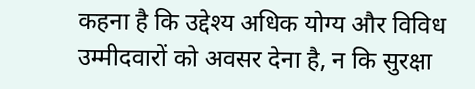कहना है कि उद्देश्य अधिक योग्य और विविध उम्मीदवारों को अवसर देना है, न कि सुरक्षा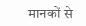मानकों से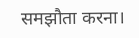समझौता करना।